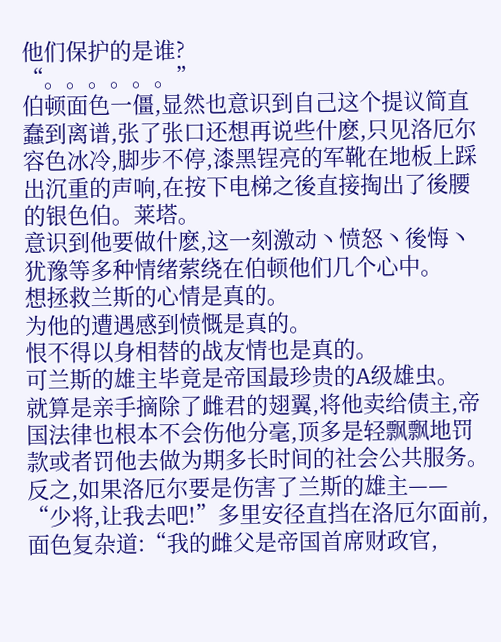他们保护的是谁?
“。。。。。。”
伯顿面色一僵,显然也意识到自己这个提议简直蠢到离谱,张了张口还想再说些什麽,只见洛厄尔容色冰冷,脚步不停,漆黑锃亮的军靴在地板上踩出沉重的声响,在按下电梯之後直接掏出了後腰的银色伯。莱塔。
意识到他要做什麽,这一刻激动丶愤怒丶後悔丶犹豫等多种情绪萦绕在伯顿他们几个心中。
想拯救兰斯的心情是真的。
为他的遭遇感到愤慨是真的。
恨不得以身相替的战友情也是真的。
可兰斯的雄主毕竟是帝国最珍贵的A级雄虫。
就算是亲手摘除了雌君的翅翼,将他卖给债主,帝国法律也根本不会伤他分毫,顶多是轻飘飘地罚款或者罚他去做为期多长时间的社会公共服务。
反之,如果洛厄尔要是伤害了兰斯的雄主——
“少将,让我去吧!”多里安径直挡在洛厄尔面前,面色复杂道:“我的雌父是帝国首席财政官,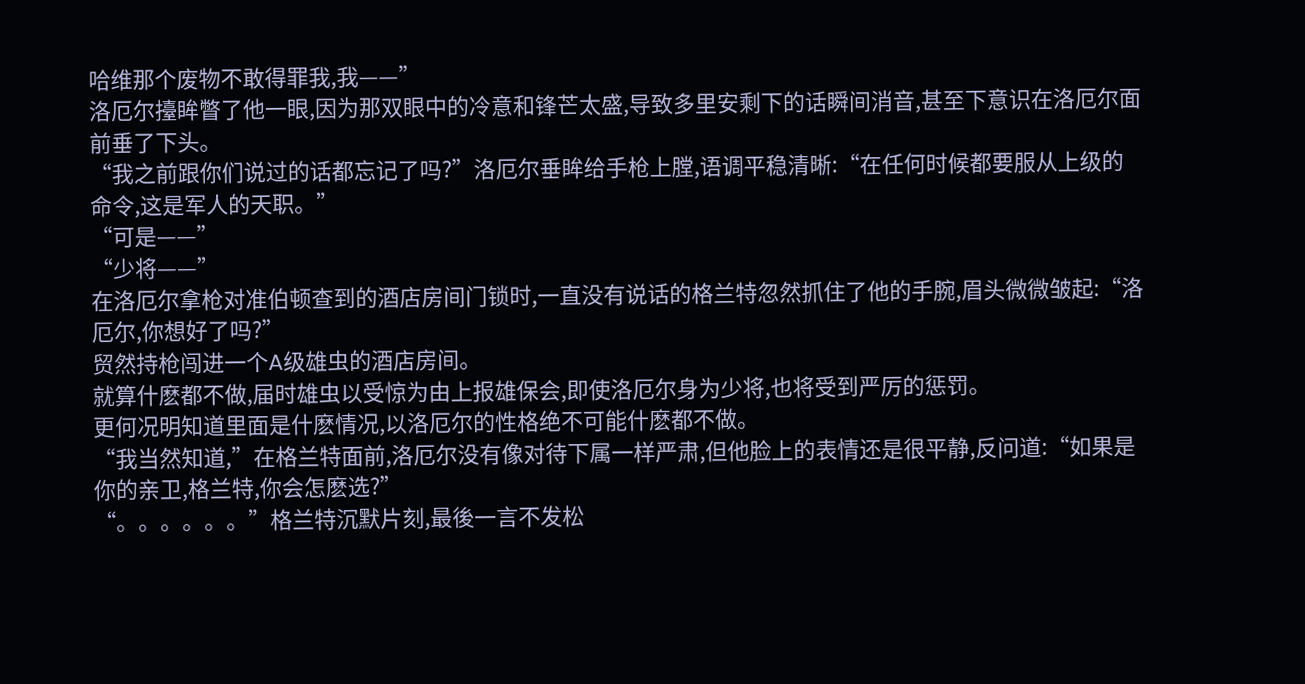哈维那个废物不敢得罪我,我——”
洛厄尔擡眸瞥了他一眼,因为那双眼中的冷意和锋芒太盛,导致多里安剩下的话瞬间消音,甚至下意识在洛厄尔面前垂了下头。
“我之前跟你们说过的话都忘记了吗?”洛厄尔垂眸给手枪上膛,语调平稳清晰:“在任何时候都要服从上级的命令,这是军人的天职。”
“可是——”
“少将——”
在洛厄尔拿枪对准伯顿查到的酒店房间门锁时,一直没有说话的格兰特忽然抓住了他的手腕,眉头微微皱起:“洛厄尔,你想好了吗?”
贸然持枪闯进一个A级雄虫的酒店房间。
就算什麽都不做,届时雄虫以受惊为由上报雄保会,即使洛厄尔身为少将,也将受到严厉的惩罚。
更何况明知道里面是什麽情况,以洛厄尔的性格绝不可能什麽都不做。
“我当然知道,”在格兰特面前,洛厄尔没有像对待下属一样严肃,但他脸上的表情还是很平静,反问道:“如果是你的亲卫,格兰特,你会怎麽选?”
“。。。。。。”格兰特沉默片刻,最後一言不发松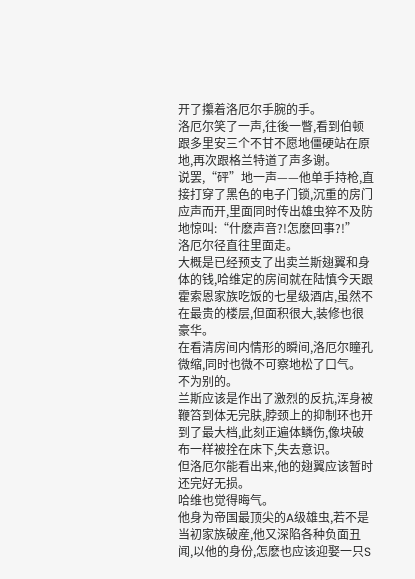开了攥着洛厄尔手腕的手。
洛厄尔笑了一声,往後一瞥,看到伯顿跟多里安三个不甘不愿地僵硬站在原地,再次跟格兰特道了声多谢。
说罢,“砰”地一声——他单手持枪,直接打穿了黑色的电子门锁,沉重的房门应声而开,里面同时传出雄虫猝不及防地惊叫:“什麽声音?!怎麽回事?!”
洛厄尔径直往里面走。
大概是已经预支了出卖兰斯翅翼和身体的钱,哈维定的房间就在陆慎今天跟霍索恩家族吃饭的七星级酒店,虽然不在最贵的楼层,但面积很大,装修也很豪华。
在看清房间内情形的瞬间,洛厄尔瞳孔微缩,同时也微不可察地松了口气。
不为别的。
兰斯应该是作出了激烈的反抗,浑身被鞭笞到体无完肤,脖颈上的抑制环也开到了最大档,此刻正遍体鳞伤,像块破布一样被拴在床下,失去意识。
但洛厄尔能看出来,他的翅翼应该暂时还完好无损。
哈维也觉得晦气。
他身为帝国最顶尖的A级雄虫,若不是当初家族破産,他又深陷各种负面丑闻,以他的身份,怎麽也应该迎娶一只S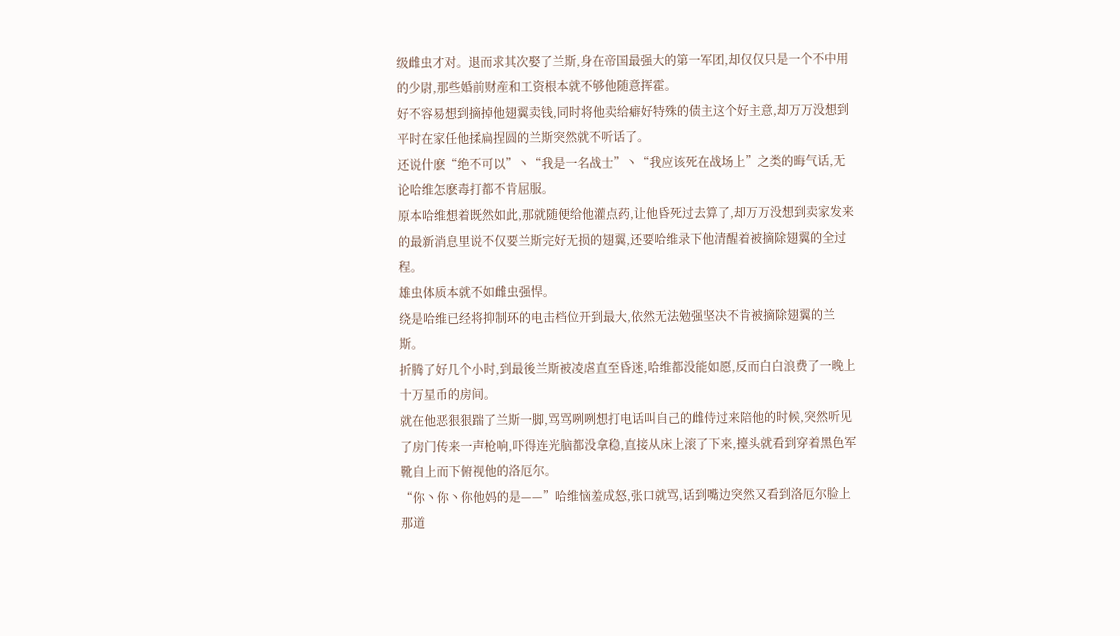级雌虫才对。退而求其次娶了兰斯,身在帝国最强大的第一军团,却仅仅只是一个不中用的少尉,那些婚前财産和工资根本就不够他随意挥霍。
好不容易想到摘掉他翅翼卖钱,同时将他卖给癖好特殊的债主这个好主意,却万万没想到平时在家任他揉扁捏圆的兰斯突然就不听话了。
还说什麽“绝不可以”丶“我是一名战士”丶“我应该死在战场上”之类的晦气话,无论哈维怎麽毒打都不肯屈服。
原本哈维想着既然如此,那就随便给他灌点药,让他昏死过去算了,却万万没想到卖家发来的最新消息里说不仅要兰斯完好无损的翅翼,还要哈维录下他清醒着被摘除翅翼的全过程。
雄虫体质本就不如雌虫强悍。
绕是哈维已经将抑制环的电击档位开到最大,依然无法勉强坚决不肯被摘除翅翼的兰斯。
折腾了好几个小时,到最後兰斯被凌虐直至昏迷,哈维都没能如愿,反而白白浪费了一晚上十万星币的房间。
就在他恶狠狠踹了兰斯一脚,骂骂咧咧想打电话叫自己的雌侍过来陪他的时候,突然听见了房门传来一声枪响,吓得连光脑都没拿稳,直接从床上滚了下来,擡头就看到穿着黑色军靴自上而下俯视他的洛厄尔。
“你丶你丶你他妈的是——”哈维恼羞成怒,张口就骂,话到嘴边突然又看到洛厄尔脸上那道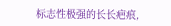标志性极强的长长疤痕,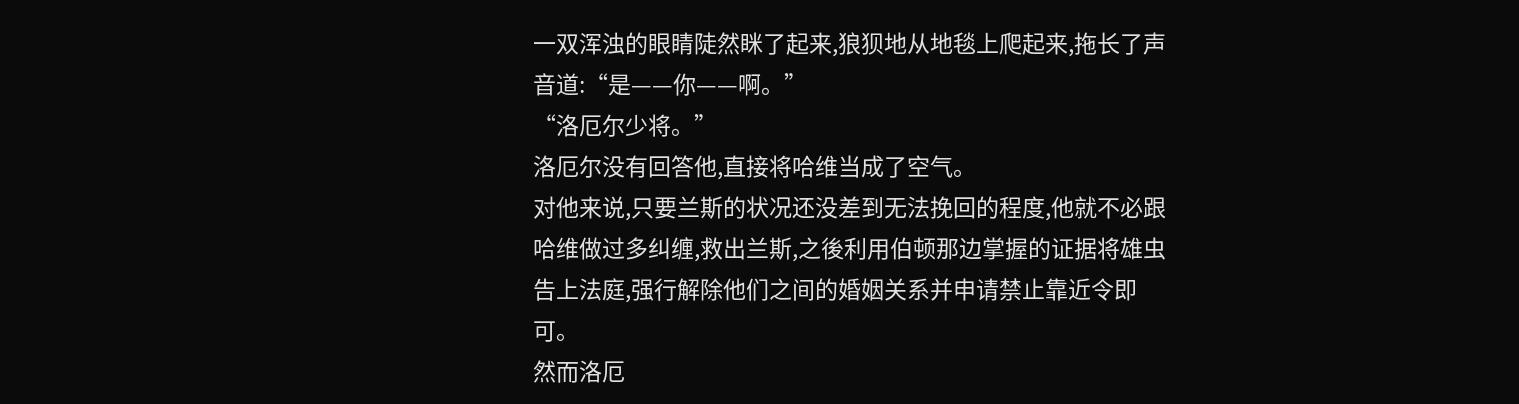一双浑浊的眼睛陡然眯了起来,狼狈地从地毯上爬起来,拖长了声音道:“是——你——啊。”
“洛厄尔少将。”
洛厄尔没有回答他,直接将哈维当成了空气。
对他来说,只要兰斯的状况还没差到无法挽回的程度,他就不必跟哈维做过多纠缠,救出兰斯,之後利用伯顿那边掌握的证据将雄虫告上法庭,强行解除他们之间的婚姻关系并申请禁止靠近令即可。
然而洛厄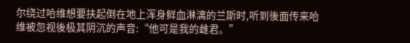尔绕过哈维想要扶起倒在地上浑身鲜血淋漓的兰斯时,听到後面传来哈维被忽视後极其阴沉的声音:“他可是我的雌君。”